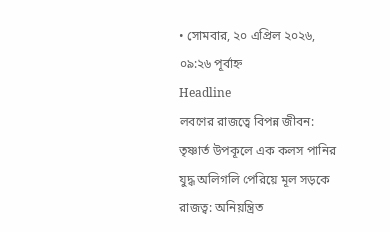• সোমবার, ২০ এপ্রিল ২০২৬, ০৯:২৬ পূর্বাহ্ন
Headline
লবণের রাজত্বে বিপন্ন জীবন: তৃষ্ণার্ত উপকূলে এক কলস পানির যুদ্ধ অলিগলি পেরিয়ে মূল সড়কে রাজত্ব: অনিয়ন্ত্রিত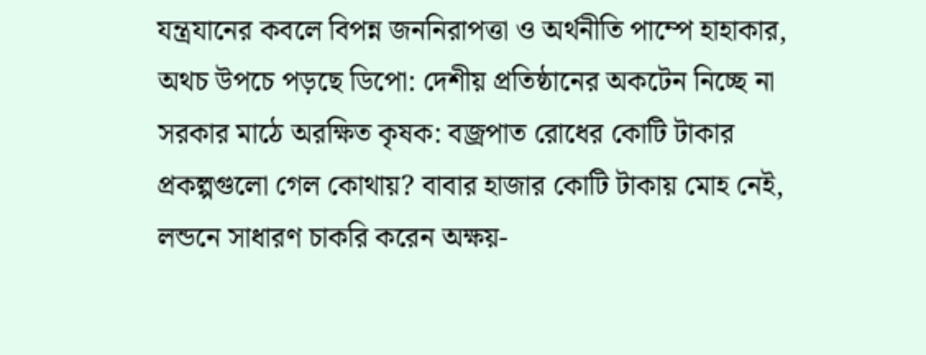যন্ত্রযানের কবলে বিপন্ন জননিরাপত্তা ও অর্থনীতি পাম্পে হাহাকার, অথচ উপচে পড়ছে ডিপো: দেশীয় প্রতিষ্ঠানের অকটেন নিচ্ছে না সরকার মাঠে অরক্ষিত কৃষক: বজ্রপাত রোধের কোটি টাকার প্রকল্পগুলো গেল কোথায়? বাবার হাজার কোটি টাকায় মোহ নেই, লন্ডনে সাধারণ চাকরি করেন অক্ষয়-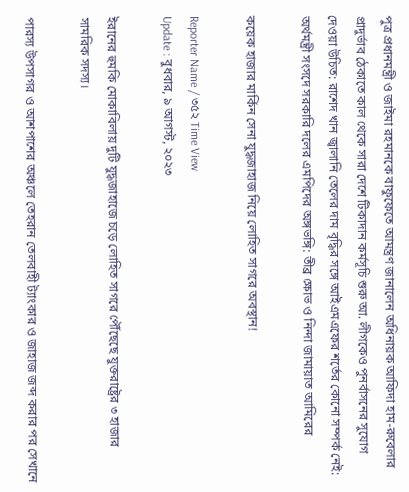পুত্র প্রধানমন্ত্রী ও জাইমা রহমানকে বাফুফেতে আমন্ত্রণ জানালেন অধিনায়ক আফিদা হাম-রুবেলার প্রাদুর্ভাব ঠেকাতে কাল থেকে সারা দেশে টিকাদান কর্মসূচি শুরু আ. লীগকেও পুনর্বাসনের সুযোগ দেওয়া উচিত: রাশেদ খান জ্বালানি তেলের দাম বৃদ্ধির সঙ্গে আইএমএফের শর্তের কোনো সম্পর্ক নেই: অর্থমন্ত্রী সংসদে সরকারি দলের এমপিদের অঙ্গভঙ্গি: তীব্র ক্ষোভ ও নিন্দা জামায়াত আমিরের

কয়েক হাজার মার্কিন সেনা যুদ্ধজাহাজ নিয়ে লোহিত সাগরে অবস্থান!

Reporter Name / ৩৫২ Time View
Update : বুধবার, ৯ আগস্ট, ২০২৩

ইরানের হুমকি মোকাবিলায় দুটি যুদ্ধজাহাজে চড়ে লোহিত সাগরে পৌঁছেছে যুক্তরাষ্ট্রের ৩ হাজার সামরিক সদস্য।

পারস্য উপসাগর ও আশপাশের অঞ্চলে তেহরান তেলবাহী ট্যাংকার ও জাহাজ জব্দ করার পর সেখানে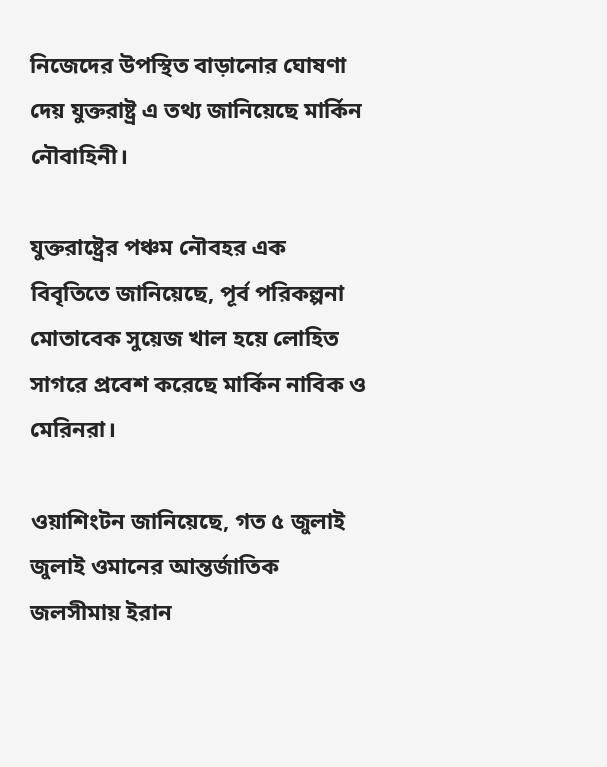নিজেদের উপস্থিত বাড়ানোর ঘোষণা দেয় যুক্তরাষ্ট্র এ তথ্য জানিয়েছে মার্কিন নৌবাহিনী।

যুক্তরাষ্ট্রের পঞ্চম নৌবহর এক বিবৃতিতে জানিয়েছে, পূর্ব পরিকল্পনা মোতাবেক সুয়েজ খাল হয়ে লোহিত সাগরে প্রবেশ করেছে মার্কিন নাবিক ও মেরিনরা।

ওয়াশিংটন জানিয়েছে, গত ৫ জুলাই জুলাই ওমানের আন্তর্জাতিক জলসীমায় ইরান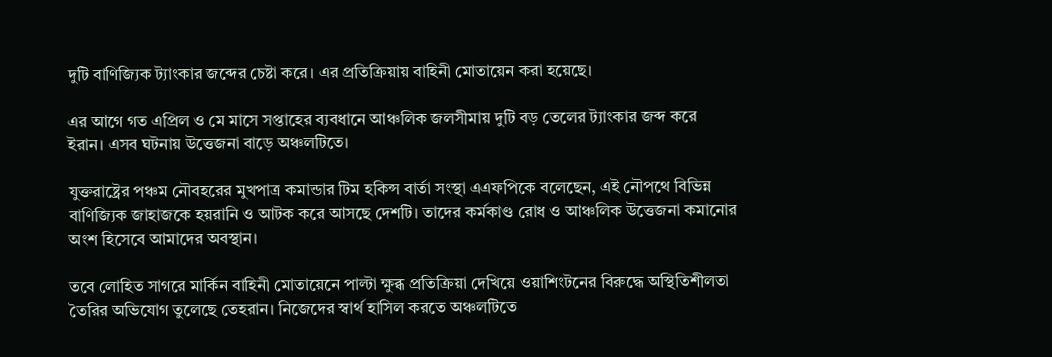দুটি বাণিজ্যিক ট্যাংকার জব্দের চেষ্টা করে। এর প্রতিক্রিয়ায় বাহিনী মোতায়েন করা হয়েছে।

এর আগে গত এপ্রিল ও মে মাসে সপ্তাহের ব্যবধানে আঞ্চলিক জলসীমায় দুটি বড় তেলের ট্যাংকার জব্দ করে ইরান। এসব ঘটনায় উত্তেজনা বাড়ে অঞ্চলটিতে।

যুক্তরাষ্ট্রের পঞ্চম নৌবহরের মুখপাত্র কমান্ডার টিম হকিন্স বার্তা সংস্থা এএফপিকে বলেছেন, এই নৌপথে বিভিন্ন বাণিজ্যিক জাহাজকে হয়রানি ও আটক করে আসছে দেশটি। তাদের কর্মকাণ্ড রোধ ও আঞ্চলিক উত্তেজনা কমানোর অংশ হিসেবে আমাদের অবস্থান।

তবে লোহিত সাগরে মার্কিন বাহিনী মোতায়েনে পাল্টা ক্ষুব্ধ প্রতিক্রিয়া দেখিয়ে ওয়াশিংটনের বিরুদ্ধে অস্থিতিশীলতা তৈরির অভিযোগ তুলেছে তেহরান। নিজেদের স্বার্থ হাসিল করতে অঞ্চলটিতে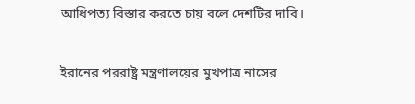আধিপত্য বিস্তার করতে চায় বলে দেশটির দাবি।

ইরানের পররাষ্ট্র মন্ত্রণালয়ের মুখপাত্র নাসের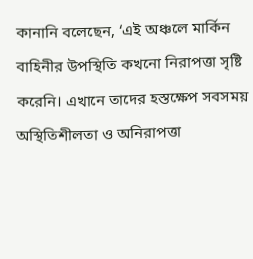কানানি বলেছেন, ‘এই অঞ্চলে মার্কিন বাহিনীর উপস্থিতি কখনো নিরাপত্তা সৃষ্টি করেনি। এখানে তাদের হস্তক্ষেপ সবসময় অস্থিতিশীলতা ও অনিরাপত্তা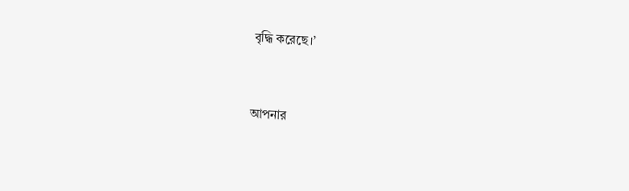বৃদ্ধি করেছে।’


আপনার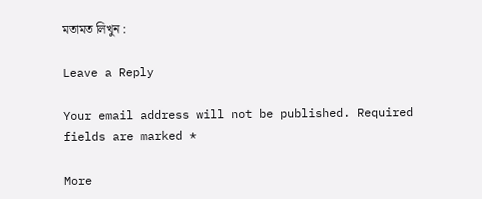মতামত লিখুন :

Leave a Reply

Your email address will not be published. Required fields are marked *

More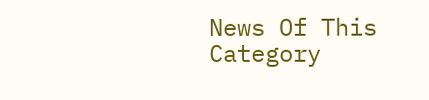News Of This Category